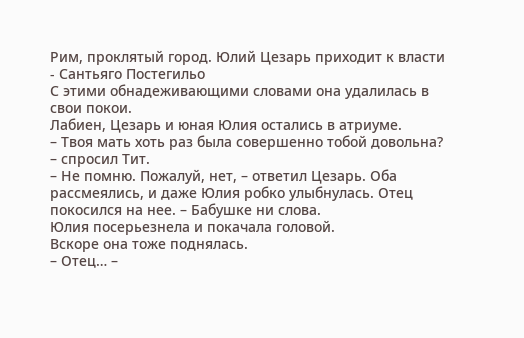Рим, проклятый город. Юлий Цезарь приходит к власти - Сантьяго Постегильо
С этими обнадеживающими словами она удалилась в свои покои.
Лабиен, Цезарь и юная Юлия остались в атриуме.
– Твоя мать хоть раз была совершенно тобой довольна? – спросил Тит.
– Не помню. Пожалуй, нет, – ответил Цезарь. Оба рассмеялись, и даже Юлия робко улыбнулась. Отец покосился на нее. – Бабушке ни слова.
Юлия посерьезнела и покачала головой.
Вскоре она тоже поднялась.
– Отец… –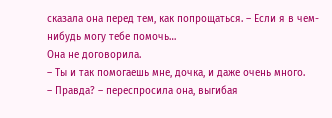сказала она перед тем, как попрощаться. – Если я в чем-нибудь могу тебе помочь…
Она не договорила.
– Ты и так помогаешь мне, дочка, и даже очень много.
– Правда? – переспросила она, выгибая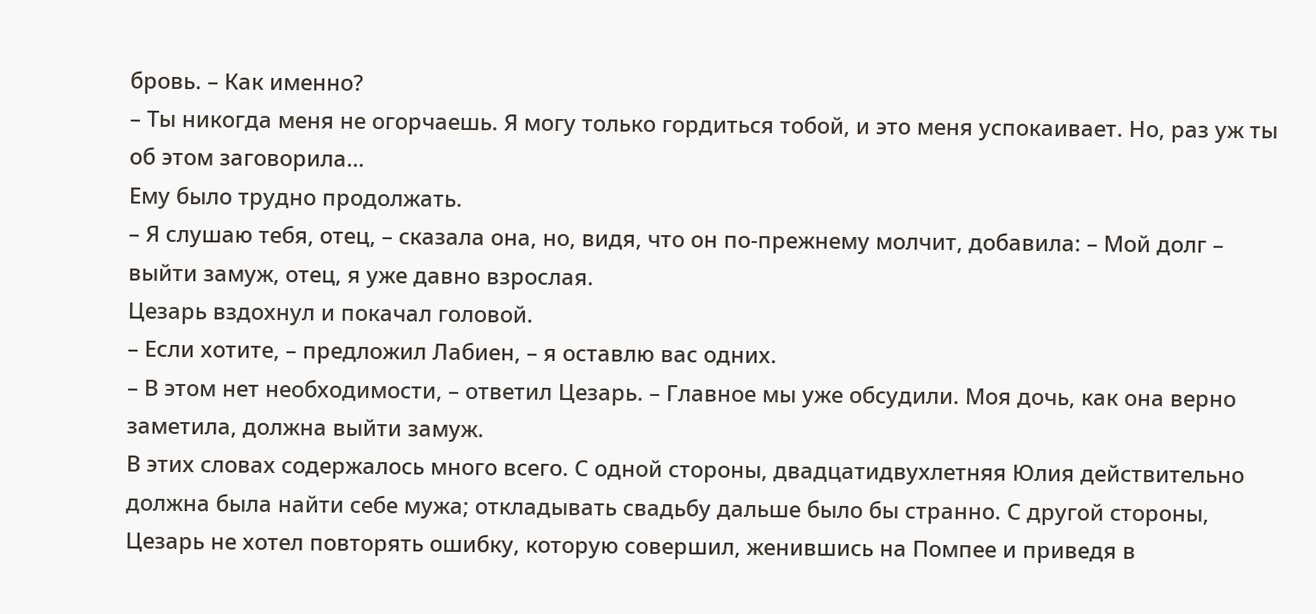бровь. – Как именно?
– Ты никогда меня не огорчаешь. Я могу только гордиться тобой, и это меня успокаивает. Но, раз уж ты об этом заговорила…
Ему было трудно продолжать.
– Я слушаю тебя, отец, – сказала она, но, видя, что он по-прежнему молчит, добавила: – Мой долг – выйти замуж, отец, я уже давно взрослая.
Цезарь вздохнул и покачал головой.
– Если хотите, – предложил Лабиен, – я оставлю вас одних.
– В этом нет необходимости, – ответил Цезарь. – Главное мы уже обсудили. Моя дочь, как она верно заметила, должна выйти замуж.
В этих словах содержалось много всего. С одной стороны, двадцатидвухлетняя Юлия действительно должна была найти себе мужа; откладывать свадьбу дальше было бы странно. С другой стороны, Цезарь не хотел повторять ошибку, которую совершил, женившись на Помпее и приведя в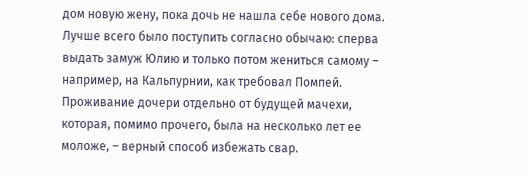дом новую жену, пока дочь не нашла себе нового дома. Лучше всего было поступить согласно обычаю: сперва выдать замуж Юлию и только потом жениться самому – например, на Кальпурнии, как требовал Помпей. Проживание дочери отдельно от будущей мачехи, которая, помимо прочего, была на несколько лет ее моложе, – верный способ избежать свар.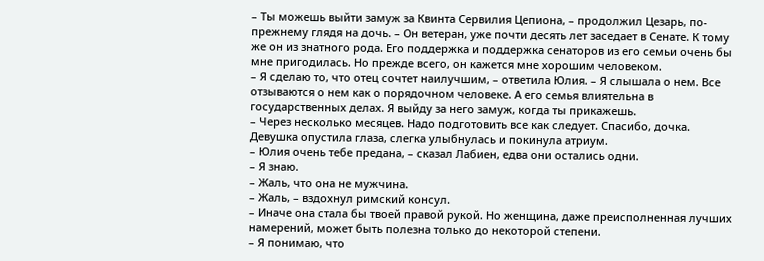– Ты можешь выйти замуж за Квинта Сервилия Цепиона, – продолжил Цезарь, по-прежнему глядя на дочь. – Он ветеран, уже почти десять лет заседает в Сенате. К тому же он из знатного рода. Его поддержка и поддержка сенаторов из его семьи очень бы мне пригодилась. Но прежде всего, он кажется мне хорошим человеком.
– Я сделаю то, что отец сочтет наилучшим, – ответила Юлия. – Я слышала о нем. Все отзываются о нем как о порядочном человеке. А его семья влиятельна в государственных делах. Я выйду за него замуж, когда ты прикажешь.
– Через несколько месяцев. Надо подготовить все как следует. Спасибо, дочка.
Девушка опустила глаза, слегка улыбнулась и покинула атриум.
– Юлия очень тебе предана, – сказал Лабиен, едва они остались одни.
– Я знаю.
– Жаль, что она не мужчина.
– Жаль, – вздохнул римский консул.
– Иначе она стала бы твоей правой рукой. Но женщина, даже преисполненная лучших намерений, может быть полезна только до некоторой степени.
– Я понимаю, что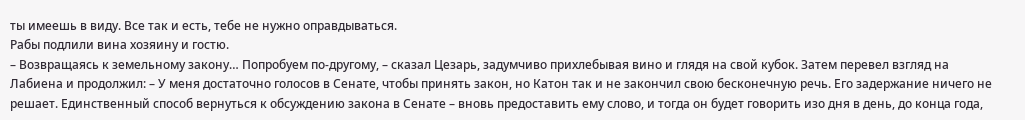ты имеешь в виду. Все так и есть, тебе не нужно оправдываться.
Рабы подлили вина хозяину и гостю.
– Возвращаясь к земельному закону… Попробуем по-другому, – сказал Цезарь, задумчиво прихлебывая вино и глядя на свой кубок. Затем перевел взгляд на Лабиена и продолжил: – У меня достаточно голосов в Сенате, чтобы принять закон, но Катон так и не закончил свою бесконечную речь. Его задержание ничего не решает. Единственный способ вернуться к обсуждению закона в Сенате – вновь предоставить ему слово, и тогда он будет говорить изо дня в день, до конца года,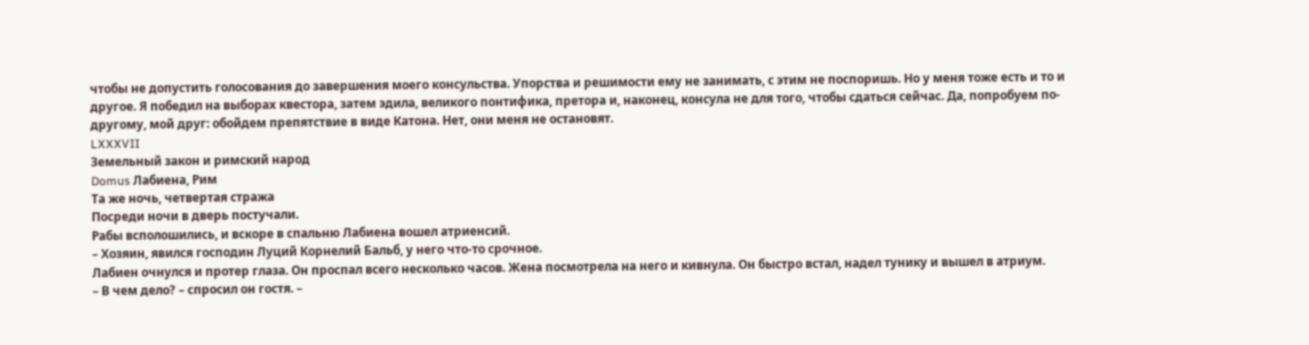чтобы не допустить голосования до завершения моего консульства. Упорства и решимости ему не занимать, с этим не поспоришь. Но у меня тоже есть и то и другое. Я победил на выборах квестора, затем эдила, великого понтифика, претора и, наконец, консула не для того, чтобы сдаться сейчас. Да, попробуем по-другому, мой друг: обойдем препятствие в виде Катона. Нет, они меня не остановят.
LXXXVII
Земельный закон и римский народ
Domus Лабиена, Рим
Та же ночь, четвертая стража
Посреди ночи в дверь постучали.
Рабы всполошились, и вскоре в спальню Лабиена вошел атриенсий.
– Хозяин, явился господин Луций Корнелий Бальб, у него что-то срочное.
Лабиен очнулся и протер глаза. Он проспал всего несколько часов. Жена посмотрела на него и кивнула. Он быстро встал, надел тунику и вышел в атриум.
– В чем дело? – спросил он гостя. –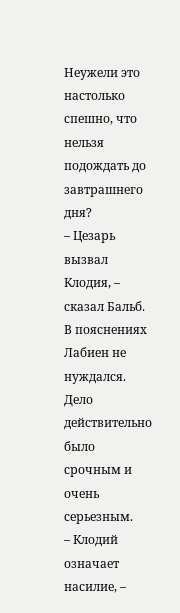Неужели это настолько спешно, что нельзя подождать до завтрашнего дня?
– Цезарь вызвал Клодия, – сказал Бальб.
В пояснениях Лабиен не нуждался. Дело действительно было срочным и очень серьезным.
– Клодий означает насилие, –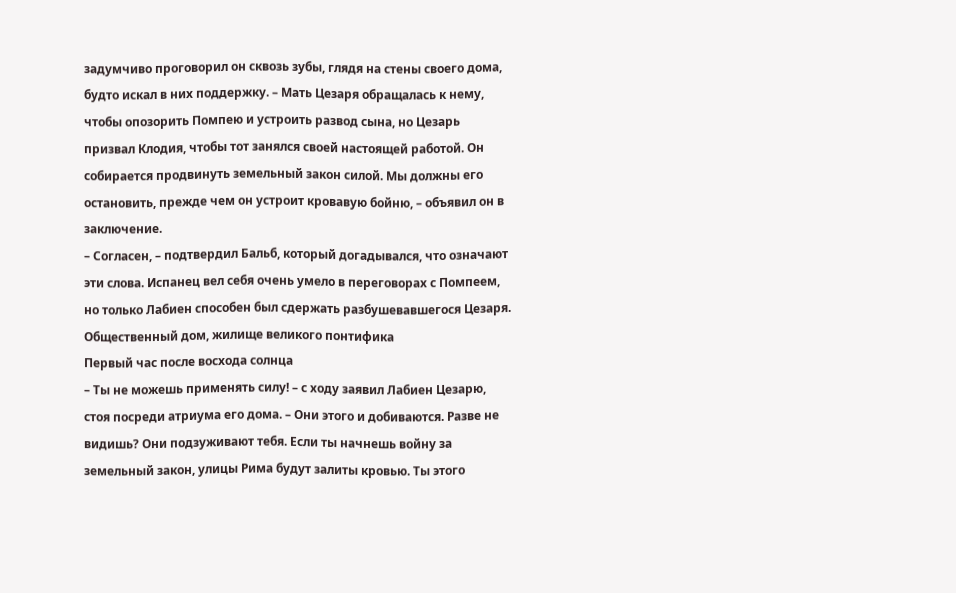задумчиво проговорил он сквозь зубы, глядя на стены своего дома, будто искал в них поддержку. – Мать Цезаря обращалась к нему, чтобы опозорить Помпею и устроить развод сына, но Цезарь призвал Клодия, чтобы тот занялся своей настоящей работой. Он собирается продвинуть земельный закон силой. Мы должны его остановить, прежде чем он устроит кровавую бойню, – объявил он в заключение.
– Согласен, – подтвердил Бальб, который догадывался, что означают эти слова. Испанец вел себя очень умело в переговорах с Помпеем, но только Лабиен способен был сдержать разбушевавшегося Цезаря.
Общественный дом, жилище великого понтифика
Первый час после восхода солнца
– Ты не можешь применять силу! – с ходу заявил Лабиен Цезарю, стоя посреди атриума его дома. – Они этого и добиваются. Разве не видишь? Они подзуживают тебя. Если ты начнешь войну за земельный закон, улицы Рима будут залиты кровью. Ты этого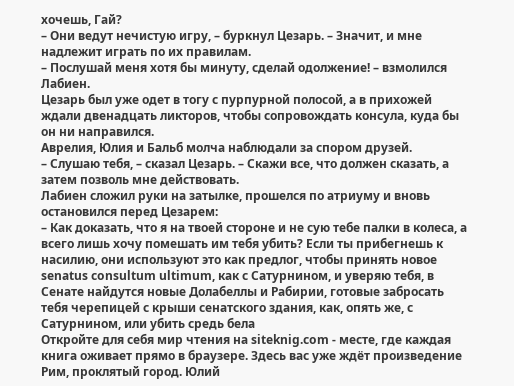хочешь, Гай?
– Они ведут нечистую игру, – буркнул Цезарь. – Значит, и мне надлежит играть по их правилам.
– Послушай меня хотя бы минуту, сделай одолжение! – взмолился Лабиен.
Цезарь был уже одет в тогу с пурпурной полосой, а в прихожей ждали двенадцать ликторов, чтобы сопровождать консула, куда бы он ни направился.
Аврелия, Юлия и Бальб молча наблюдали за спором друзей.
– Слушаю тебя, – сказал Цезарь. – Скажи все, что должен сказать, а затем позволь мне действовать.
Лабиен сложил руки на затылке, прошелся по атриуму и вновь остановился перед Цезарем:
– Как доказать, что я на твоей стороне и не сую тебе палки в колеса, а всего лишь хочу помешать им тебя убить? Если ты прибегнешь к насилию, они используют это как предлог, чтобы принять новое senatus consultum ultimum, как с Сатурнином, и уверяю тебя, в Сенате найдутся новые Долабеллы и Рабирии, готовые забросать тебя черепицей с крыши сенатского здания, как, опять же, с Сатурнином, или убить средь бела
Откройте для себя мир чтения на siteknig.com - месте, где каждая книга оживает прямо в браузере. Здесь вас уже ждёт произведение Рим, проклятый город. Юлий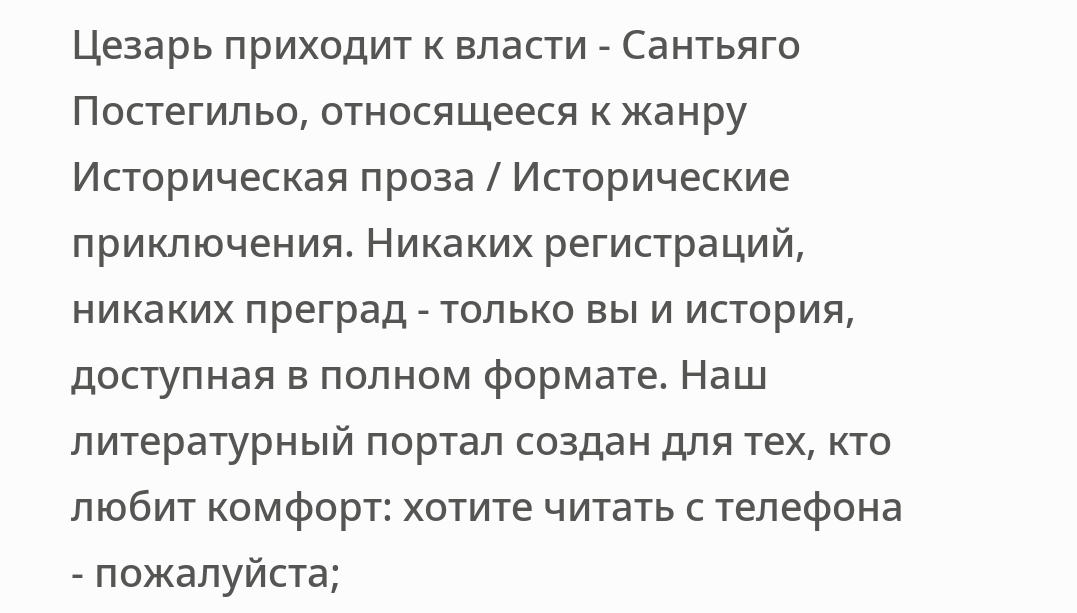Цезарь приходит к власти - Сантьяго Постегильо, относящееся к жанру Историческая проза / Исторические приключения. Никаких регистраций, никаких преград - только вы и история, доступная в полном формате. Наш литературный портал создан для тех, кто любит комфорт: хотите читать с телефона - пожалуйста;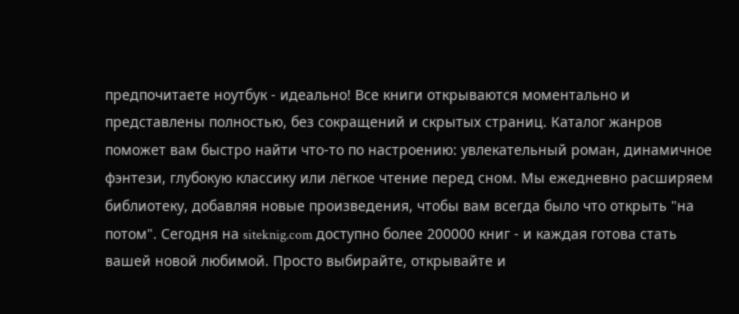предпочитаете ноутбук - идеально! Все книги открываются моментально и представлены полностью, без сокращений и скрытых страниц. Каталог жанров поможет вам быстро найти что-то по настроению: увлекательный роман, динамичное фэнтези, глубокую классику или лёгкое чтение перед сном. Мы ежедневно расширяем библиотеку, добавляя новые произведения, чтобы вам всегда было что открыть "на потом". Сегодня на siteknig.com доступно более 200000 книг - и каждая готова стать вашей новой любимой. Просто выбирайте, открывайте и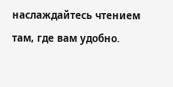наслаждайтесь чтением там, где вам удобно.